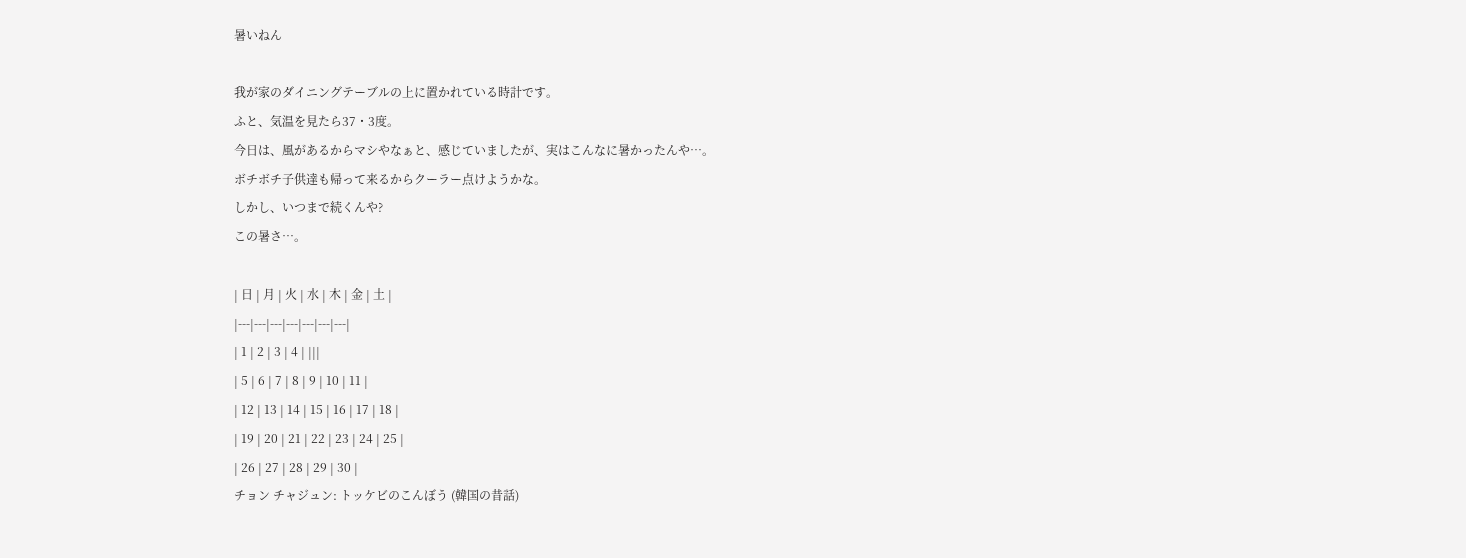暑いねん

我が家のダイニングテーブルの上に置かれている時計です。
ふと、気温を見たら37・3度。
今日は、風があるからマシやなぁと、感じていましたが、実はこんなに暑かったんや…。
ボチボチ子供達も帰って来るからクーラー点けようかな。
しかし、いつまで続くんや?
この暑さ…。

| 日 | 月 | 火 | 水 | 木 | 金 | 土 |
|---|---|---|---|---|---|---|
| 1 | 2 | 3 | 4 | |||
| 5 | 6 | 7 | 8 | 9 | 10 | 11 |
| 12 | 13 | 14 | 15 | 16 | 17 | 18 |
| 19 | 20 | 21 | 22 | 23 | 24 | 25 |
| 26 | 27 | 28 | 29 | 30 |
チョン チャジュン: トッケビのこんぼう (韓国の昔話)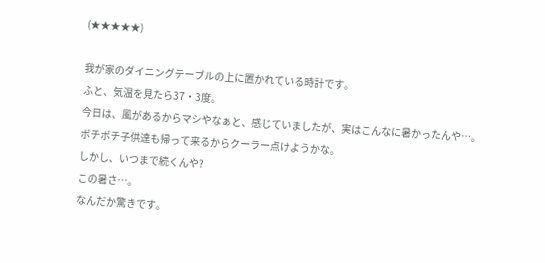(★★★★★)

我が家のダイニングテーブルの上に置かれている時計です。
ふと、気温を見たら37・3度。
今日は、風があるからマシやなぁと、感じていましたが、実はこんなに暑かったんや…。
ボチボチ子供達も帰って来るからクーラー点けようかな。
しかし、いつまで続くんや?
この暑さ…。
なんだか驚きです。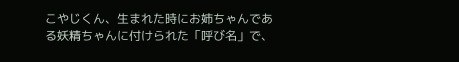こやじくん、生まれた時にお姉ちゃんである妖精ちゃんに付けられた「呼び名」で、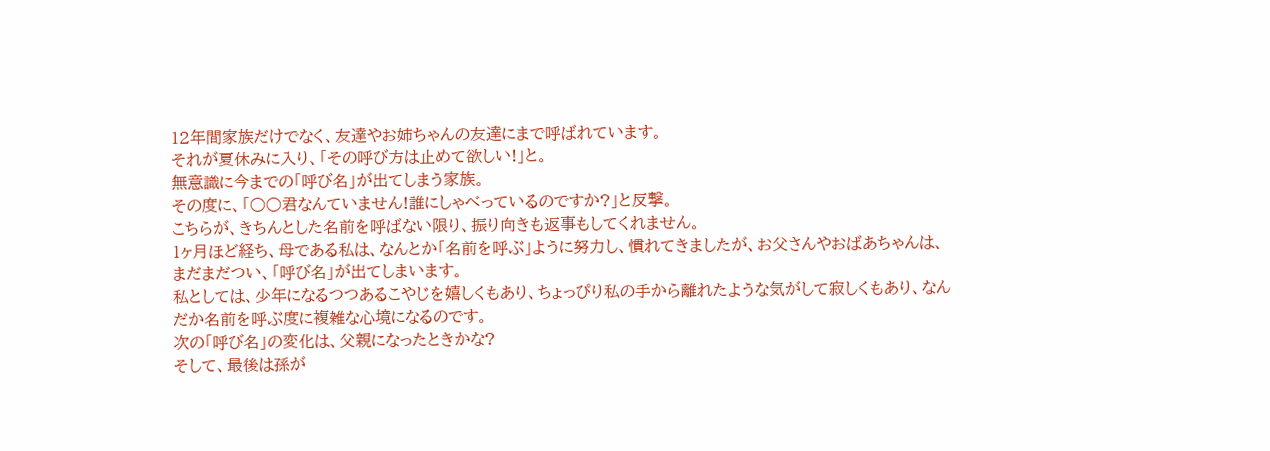12年間家族だけでなく、友達やお姉ちゃんの友達にまで呼ばれています。
それが夏休みに入り、「その呼び方は止めて欲しい!」と。
無意識に今までの「呼び名」が出てしまう家族。
その度に、「○○君なんていません!誰にしゃべっているのですか?」と反撃。
こちらが、きちんとした名前を呼ばない限り、振り向きも返事もしてくれません。
1ヶ月ほど経ち、母である私は、なんとか「名前を呼ぶ」ように努力し、慣れてきましたが、お父さんやおばあちゃんは、まだまだつい、「呼び名」が出てしまいます。
私としては、少年になるつつあるこやじを嬉しくもあり、ちょっぴり私の手から離れたような気がして寂しくもあり、なんだか名前を呼ぶ度に複雑な心境になるのです。
次の「呼び名」の変化は、父親になったときかな?
そして、最後は孫が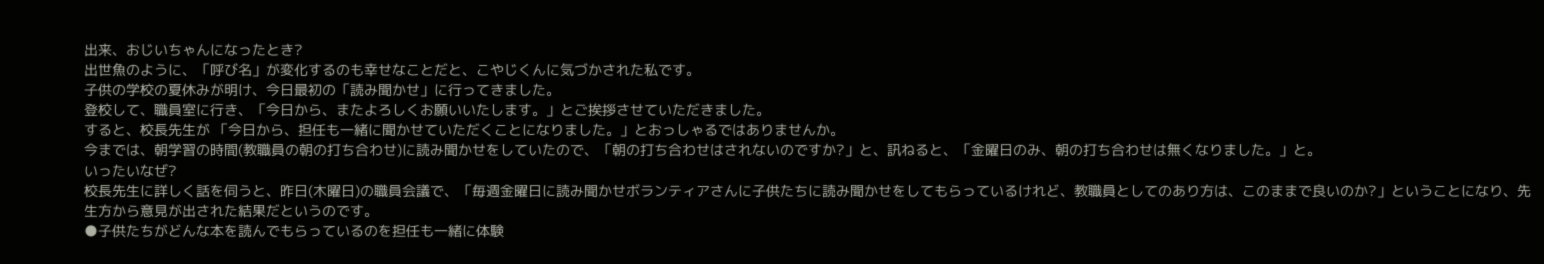出来、おじいちゃんになったとき?
出世魚のように、「呼び名」が変化するのも幸せなことだと、こやじくんに気づかされた私です。
子供の学校の夏休みが明け、今日最初の「読み聞かせ」に行ってきました。
登校して、職員室に行き、「今日から、またよろしくお願いいたします。」とご挨拶させていただきました。
すると、校長先生が 「今日から、担任も一緒に聞かせていただくことになりました。」とおっしゃるではありませんか。
今までは、朝学習の時間(教職員の朝の打ち合わせ)に読み聞かせをしていたので、「朝の打ち合わせはされないのですか?」と、訊ねると、「金曜日のみ、朝の打ち合わせは無くなりました。」と。
いったいなぜ?
校長先生に詳しく話を伺うと、昨日(木曜日)の職員会議で、「毎週金曜日に読み聞かせボランティアさんに子供たちに読み聞かせをしてもらっているけれど、教職員としてのあり方は、このままで良いのか?」ということになり、先生方から意見が出された結果だというのです。
●子供たちがどんな本を読んでもらっているのを担任も一緒に体験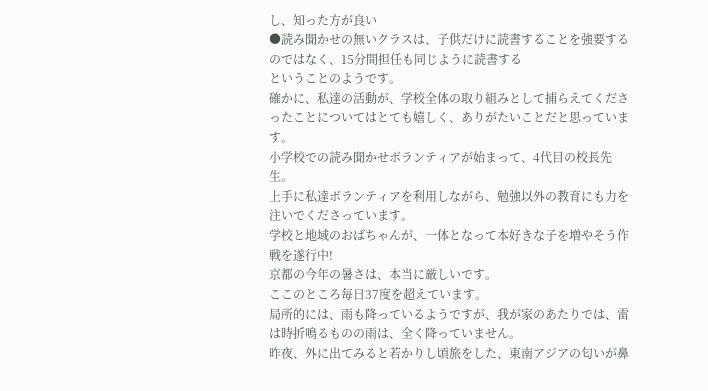し、知った方が良い
●読み聞かせの無いクラスは、子供だけに読書することを強要するのではなく、15分間担任も同じように読書する
ということのようです。
確かに、私達の活動が、学校全体の取り組みとして捕らえてくださったことについてはとても嬉しく、ありがたいことだと思っています。
小学校での読み聞かせボランティアが始まって、4代目の校長先生。
上手に私達ボランティアを利用しながら、勉強以外の教育にも力を注いでくださっています。
学校と地域のおばちゃんが、一体となって本好きな子を増やそう作戦を遂行中!
京都の今年の暑さは、本当に厳しいです。
ここのところ毎日37度を超えています。
局所的には、雨も降っているようですが、我が家のあたりでは、雷は時折鳴るものの雨は、全く降っていません。
昨夜、外に出てみると若かりし頃旅をした、東南アジアの匂いが鼻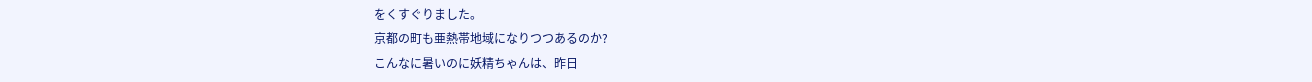をくすぐりました。
京都の町も亜熱帯地域になりつつあるのか?
こんなに暑いのに妖精ちゃんは、昨日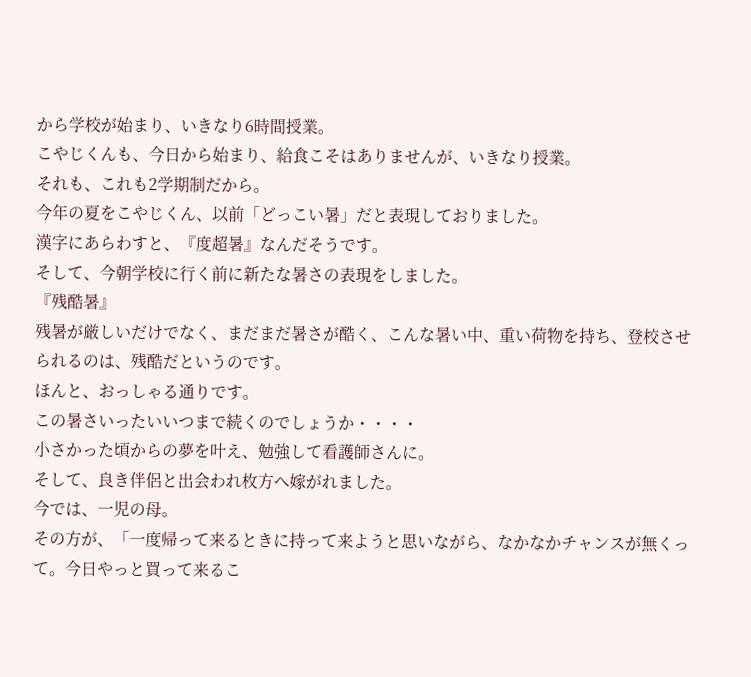から学校が始まり、いきなり6時間授業。
こやじくんも、今日から始まり、給食こそはありませんが、いきなり授業。
それも、これも2学期制だから。
今年の夏をこやじくん、以前「どっこい暑」だと表現しておりました。
漢字にあらわすと、『度超暑』なんだそうです。
そして、今朝学校に行く前に新たな暑さの表現をしました。
『残酷暑』
残暑が厳しいだけでなく、まだまだ暑さが酷く、こんな暑い中、重い荷物を持ち、登校させられるのは、残酷だというのです。
ほんと、おっしゃる通りです。
この暑さいったいいつまで続くのでしょうか・・・・
小さかった頃からの夢を叶え、勉強して看護師さんに。
そして、良き伴侶と出会われ枚方へ嫁がれました。
今では、一児の母。
その方が、「一度帰って来るときに持って来ようと思いながら、なかなかチャンスが無くって。今日やっと買って来るこ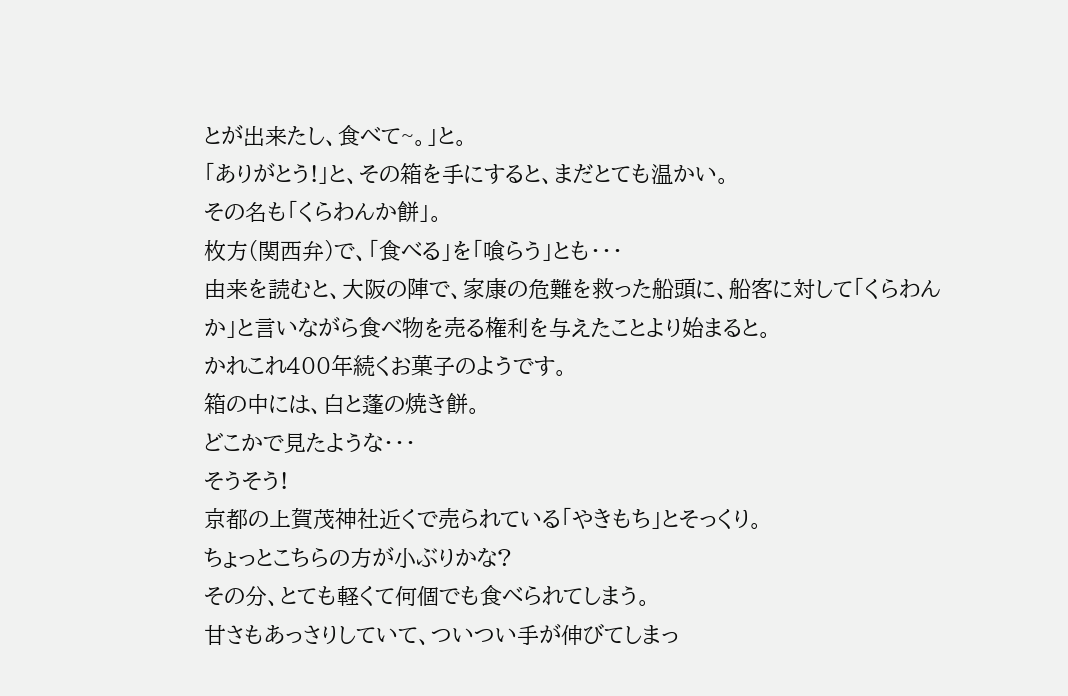とが出来たし、食べて~。」と。
「ありがとう!」と、その箱を手にすると、まだとても温かい。
その名も「くらわんか餅」。
枚方(関西弁)で、「食べる」を「喰らう」とも・・・
由来を読むと、大阪の陣で、家康の危難を救った船頭に、船客に対して「くらわんか」と言いながら食べ物を売る権利を与えたことより始まると。
かれこれ400年続くお菓子のようです。
箱の中には、白と蓬の焼き餅。
どこかで見たような・・・
そうそう!
京都の上賀茂神社近くで売られている「やきもち」とそっくり。
ちょっとこちらの方が小ぶりかな?
その分、とても軽くて何個でも食べられてしまう。
甘さもあっさりしていて、ついつい手が伸びてしまっ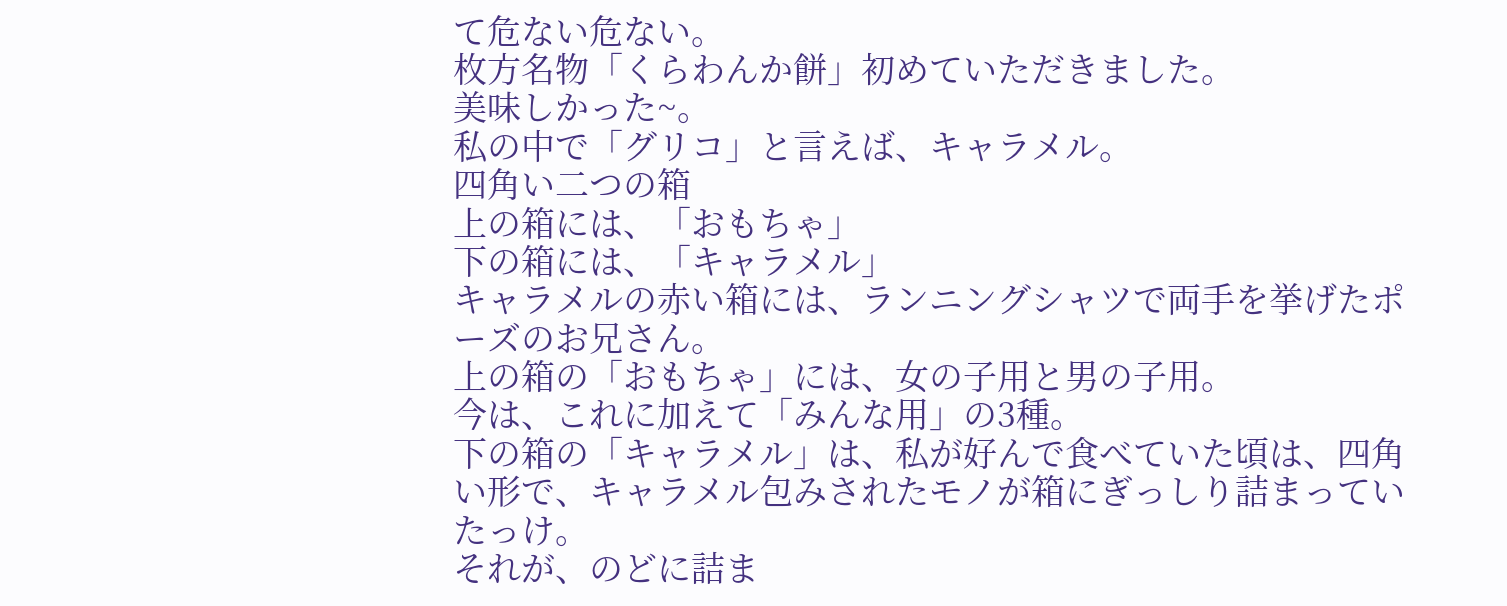て危ない危ない。
枚方名物「くらわんか餅」初めていただきました。
美味しかった~。
私の中で「グリコ」と言えば、キャラメル。
四角い二つの箱
上の箱には、「おもちゃ」
下の箱には、「キャラメル」
キャラメルの赤い箱には、ランニングシャツで両手を挙げたポーズのお兄さん。
上の箱の「おもちゃ」には、女の子用と男の子用。
今は、これに加えて「みんな用」の3種。
下の箱の「キャラメル」は、私が好んで食べていた頃は、四角い形で、キャラメル包みされたモノが箱にぎっしり詰まっていたっけ。
それが、のどに詰ま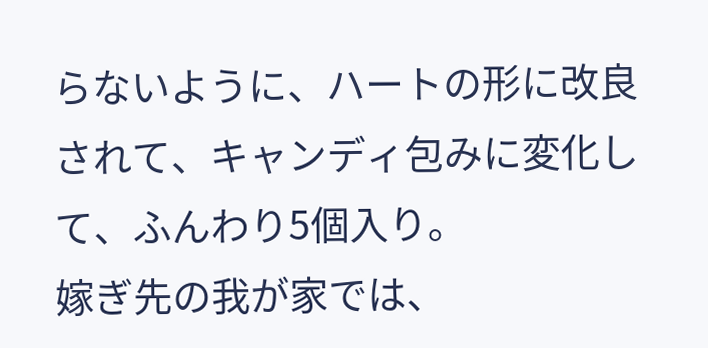らないように、ハートの形に改良されて、キャンディ包みに変化して、ふんわり5個入り。
嫁ぎ先の我が家では、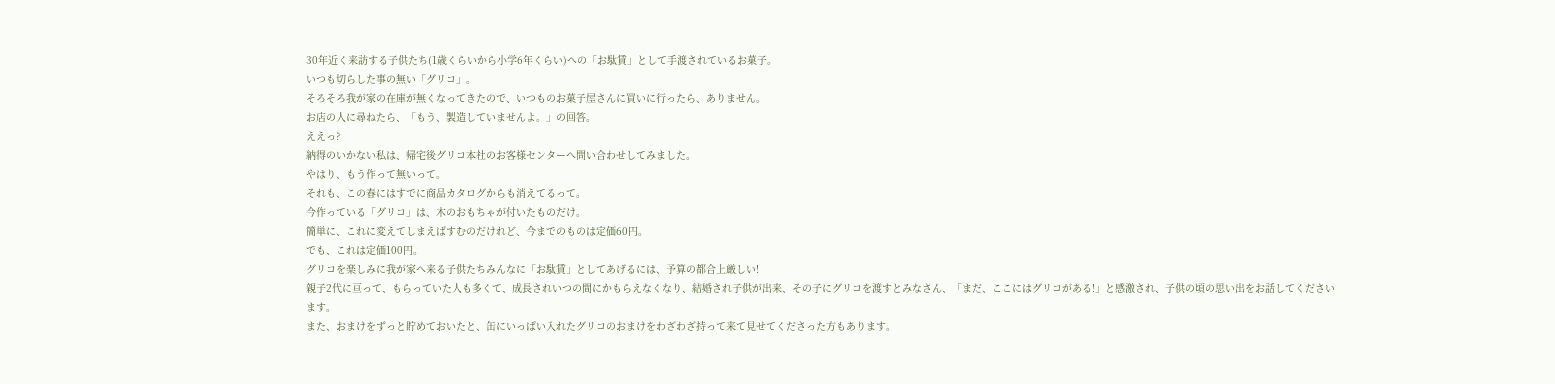30年近く来訪する子供たち(1歳くらいから小学6年くらい)への「お駄賃」として手渡されているお菓子。
いつも切らした事の無い「グリコ」。
そろそろ我が家の在庫が無くなってきたので、いつものお菓子屋さんに買いに行ったら、ありません。
お店の人に尋ねたら、「もう、製造していませんよ。」の回答。
ええっ?
納得のいかない私は、帰宅後グリコ本社のお客様センターへ問い合わせしてみました。
やはり、もう作って無いって。
それも、この春にはすでに商品カタログからも消えてるって。
今作っている「グリコ」は、木のおもちゃが付いたものだけ。
簡単に、これに変えてしまえばすむのだけれど、今までのものは定価60円。
でも、これは定価100円。
グリコを楽しみに我が家へ来る子供たちみんなに「お駄賃」としてあげるには、予算の都合上厳しい!
親子2代に亘って、もらっていた人も多くて、成長されいつの間にかもらえなくなり、結婚され子供が出来、その子にグリコを渡すとみなさん、「まだ、ここにはグリコがある!」と感激され、子供の頃の思い出をお話してくださいます。
また、おまけをずっと貯めておいたと、缶にいっぱい入れたグリコのおまけをわざわざ持って来て見せてくださった方もあります。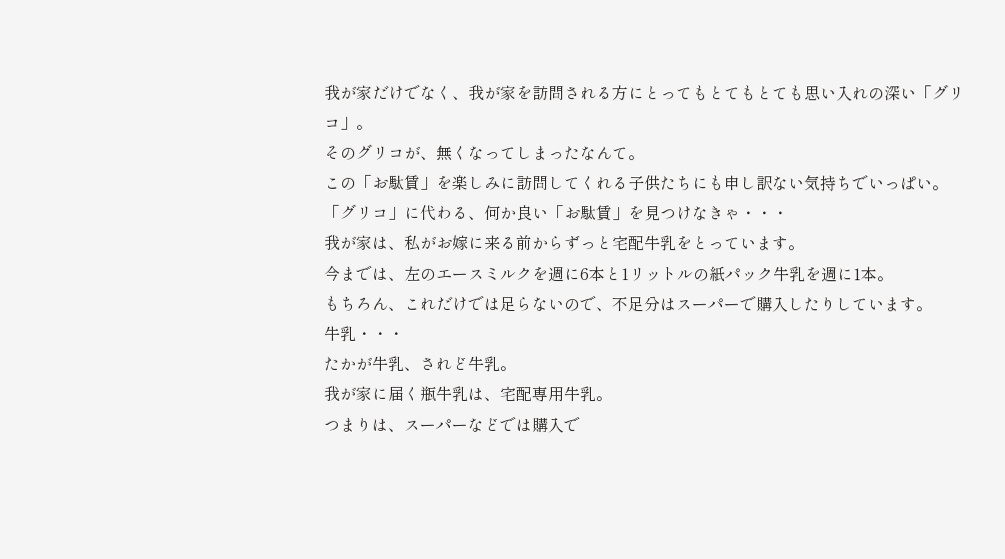我が家だけでなく、我が家を訪問される方にとってもとてもとても思い入れの深い「グリコ」。
そのグリコが、無くなってしまったなんて。
この「お駄賃」を楽しみに訪問してくれる子供たちにも申し訳ない気持ちでいっぱい。
「グリコ」に代わる、何か良い「お駄賃」を見つけなきゃ・・・
我が家は、私がお嫁に来る前からずっと宅配牛乳をとっています。
今までは、左のエースミルクを週に6本と1リットルの紙パック牛乳を週に1本。
もちろん、これだけでは足らないので、不足分はスーパーで購入したりしています。
牛乳・・・
たかが牛乳、されど牛乳。
我が家に届く瓶牛乳は、宅配専用牛乳。
つまりは、スーパーなどでは購入で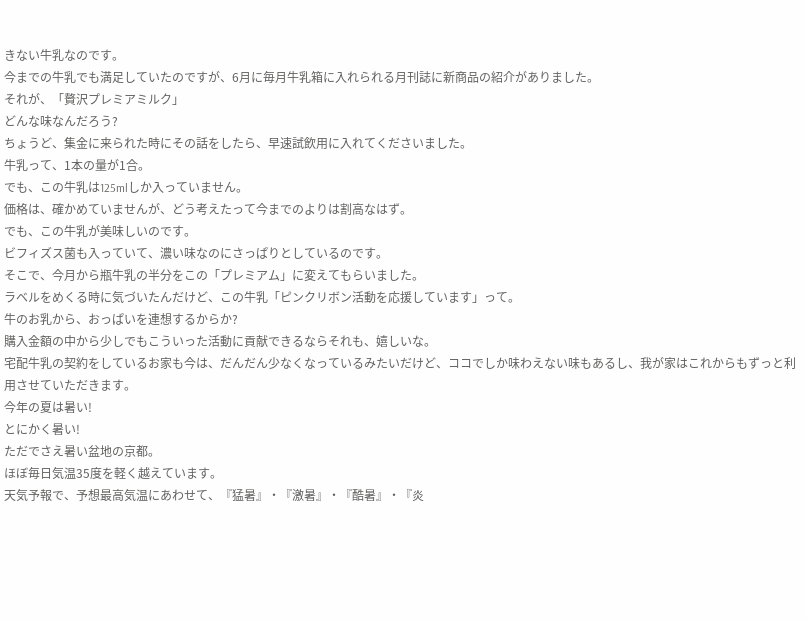きない牛乳なのです。
今までの牛乳でも満足していたのですが、6月に毎月牛乳箱に入れられる月刊誌に新商品の紹介がありました。
それが、「贅沢プレミアミルク」
どんな味なんだろう?
ちょうど、集金に来られた時にその話をしたら、早速試飲用に入れてくださいました。
牛乳って、1本の量が1合。
でも、この牛乳は125mlしか入っていません。
価格は、確かめていませんが、どう考えたって今までのよりは割高なはず。
でも、この牛乳が美味しいのです。
ビフィズス菌も入っていて、濃い味なのにさっぱりとしているのです。
そこで、今月から瓶牛乳の半分をこの「プレミアム」に変えてもらいました。
ラベルをめくる時に気づいたんだけど、この牛乳「ピンクリボン活動を応援しています」って。
牛のお乳から、おっぱいを連想するからか?
購入金額の中から少しでもこういった活動に貢献できるならそれも、嬉しいな。
宅配牛乳の契約をしているお家も今は、だんだん少なくなっているみたいだけど、ココでしか味わえない味もあるし、我が家はこれからもずっと利用させていただきます。
今年の夏は暑い!
とにかく暑い!
ただでさえ暑い盆地の京都。
ほぼ毎日気温35度を軽く越えています。
天気予報で、予想最高気温にあわせて、『猛暑』・『激暑』・『酷暑』・『炎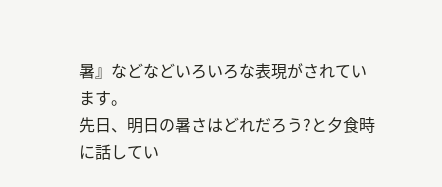暑』などなどいろいろな表現がされています。
先日、明日の暑さはどれだろう?と夕食時に話してい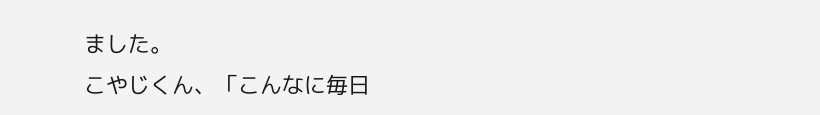ました。
こやじくん、「こんなに毎日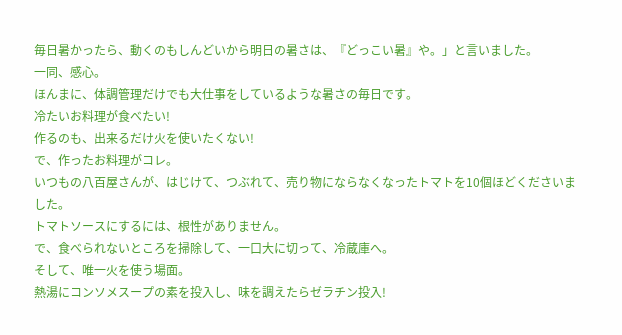毎日暑かったら、動くのもしんどいから明日の暑さは、『どっこい暑』や。」と言いました。
一同、感心。
ほんまに、体調管理だけでも大仕事をしているような暑さの毎日です。
冷たいお料理が食べたい!
作るのも、出来るだけ火を使いたくない!
で、作ったお料理がコレ。
いつもの八百屋さんが、はじけて、つぶれて、売り物にならなくなったトマトを10個ほどくださいました。
トマトソースにするには、根性がありません。
で、食べられないところを掃除して、一口大に切って、冷蔵庫へ。
そして、唯一火を使う場面。
熱湯にコンソメスープの素を投入し、味を調えたらゼラチン投入!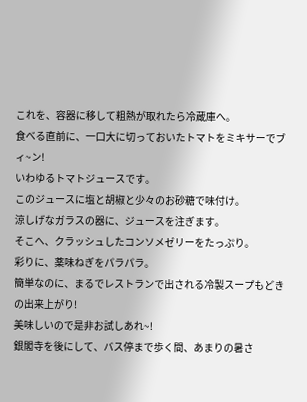これを、容器に移して粗熱が取れたら冷蔵庫へ。
食べる直前に、一口大に切っておいたトマトをミキサーでブィ~ン!
いわゆるトマトジュースです。
このジュースに塩と胡椒と少々のお砂糖で味付け。
涼しげなガラスの器に、ジュースを注ぎます。
そこへ、クラッシュしたコンソメゼリーをたっぷり。
彩りに、薬味ねぎをパラパラ。
簡単なのに、まるでレストランで出される冷製スープもどきの出来上がり!
美味しいので是非お試しあれ~!
銀閣寺を後にして、バス停まで歩く間、あまりの暑さ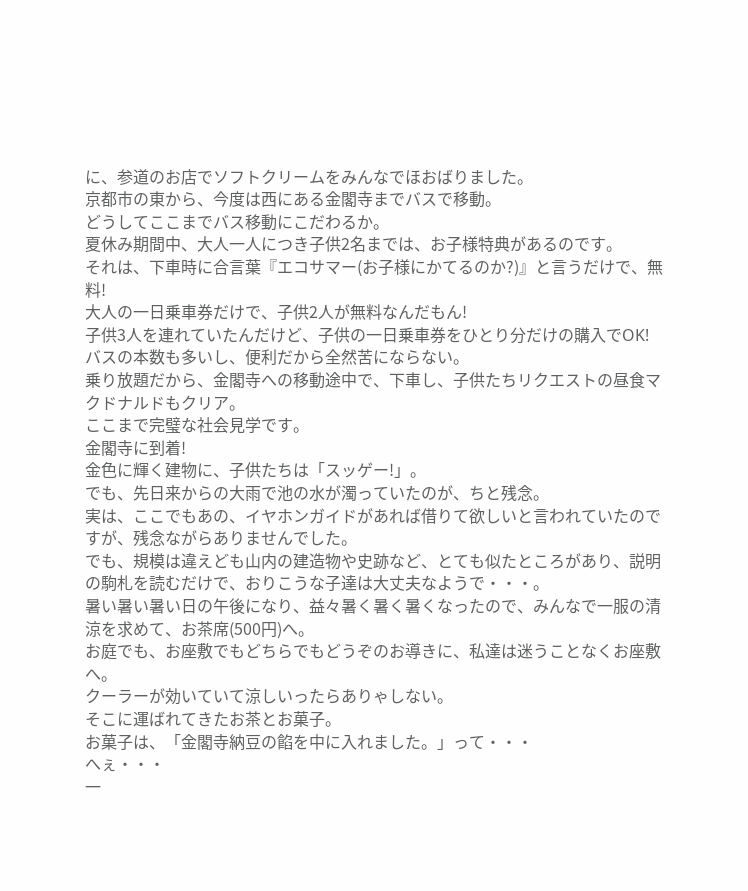に、参道のお店でソフトクリームをみんなでほおばりました。
京都市の東から、今度は西にある金閣寺までバスで移動。
どうしてここまでバス移動にこだわるか。
夏休み期間中、大人一人につき子供2名までは、お子様特典があるのです。
それは、下車時に合言葉『エコサマー(お子様にかてるのか?)』と言うだけで、無料!
大人の一日乗車券だけで、子供2人が無料なんだもん!
子供3人を連れていたんだけど、子供の一日乗車券をひとり分だけの購入でOK!
バスの本数も多いし、便利だから全然苦にならない。
乗り放題だから、金閣寺への移動途中で、下車し、子供たちリクエストの昼食マクドナルドもクリア。
ここまで完璧な社会見学です。
金閣寺に到着!
金色に輝く建物に、子供たちは「スッゲー!」。
でも、先日来からの大雨で池の水が濁っていたのが、ちと残念。
実は、ここでもあの、イヤホンガイドがあれば借りて欲しいと言われていたのですが、残念ながらありませんでした。
でも、規模は違えども山内の建造物や史跡など、とても似たところがあり、説明の駒札を読むだけで、おりこうな子達は大丈夫なようで・・・。
暑い暑い暑い日の午後になり、益々暑く暑く暑くなったので、みんなで一服の清涼を求めて、お茶席(500円)へ。
お庭でも、お座敷でもどちらでもどうぞのお導きに、私達は迷うことなくお座敷へ。
クーラーが効いていて涼しいったらありゃしない。
そこに運ばれてきたお茶とお菓子。
お菓子は、「金閣寺納豆の餡を中に入れました。」って・・・
へぇ・・・
一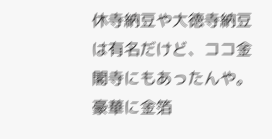休寺納豆や大徳寺納豆は有名だけど、ココ金閣寺にもあったんや。
豪華に金箔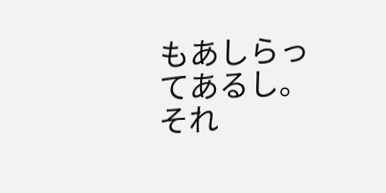もあしらってあるし。
それ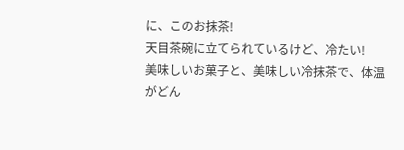に、このお抹茶!
天目茶碗に立てられているけど、冷たい!
美味しいお菓子と、美味しい冷抹茶で、体温がどん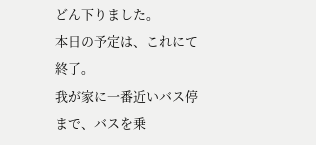どん下りました。
本日の予定は、これにて終了。
我が家に一番近いバス停まで、バスを乗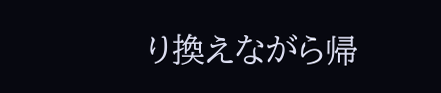り換えながら帰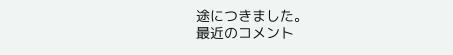途につきました。
最近のコメント